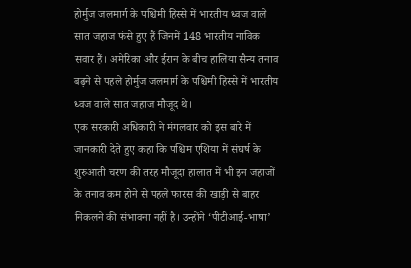होर्मुज जलमार्ग के पश्चिमी हिस्से में भारतीय ध्वज वाले सात जहाज फंसे हुए हैं जिनमें 148 भारतीय नाविक सवार हैं। अमेरिका और ईरान के बीच हालिया सैन्य तनाव बढ़ने से पहले होर्मुज जलमार्ग के पश्चिमी हिस्से में भारतीय ध्वज वाले सात जहाज मौजूद थे।
एक सरकारी अधिकारी ने मंगलवार को इस बारे में जानकारी देते हुए कहा कि पश्चिम एशिया में संघर्ष के शुरुआती चरण की तरह मौजूदा हालात में भी इन जहाजों के तनाव कम होने से पहले फारस की खाड़ी से बाहर निकलने की संभावना नहीं है। उन्होंने ‘पीटीआई-भाषा’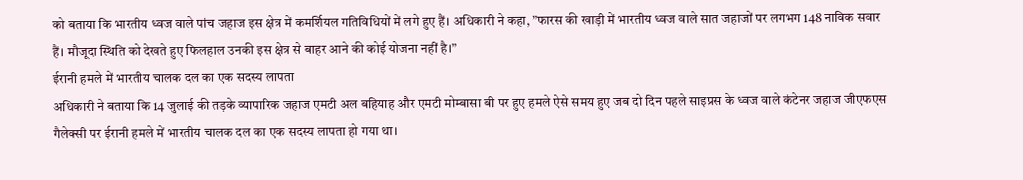को बताया कि भारतीय ध्वज वाले पांच जहाज इस क्षेत्र में कमर्शियल गतिविधियों में लगे हुए हैं। अधिकारी ने कहा, ”फारस की खाड़ी में भारतीय ध्वज वाले सात जहाजों पर लगभग 148 नाविक सवार हैं। मौजूदा स्थिति को देखते हुए फिलहाल उनकी इस क्षेत्र से बाहर आने की कोई योजना नहीं है।”
ईरानी हमले में भारतीय चालक दल का एक सदस्य लापता
अधिकारी ने बताया कि 14 जुलाई की तड़के व्यापारिक जहाज एमटी अल बहियाह और एमटी मोम्बासा बी पर हुए हमले ऐसे समय हुए जब दो दिन पहले साइप्रस के ध्वज वाले कंटेनर जहाज जीएफएस गैलेक्सी पर ईरानी हमले में भारतीय चालक दल का एक सदस्य लापता हो गया था।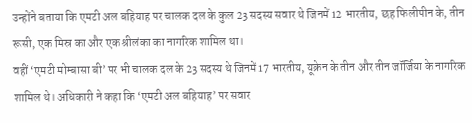उन्होंने बताया कि एमटी अल बहियाह पर चालक दल के कुल 23 सदस्य सवार थे जिनमें 12 भारतीय, छह फिलीपीन के, तीन रूसी, एक मिस्र का और एक श्रीलंका का नागरिक शामिल था।
वहीं ‘एमटी मोम्बासा बी’ पर भी चालक दल के 23 सदस्य थे जिनमें 17 भारतीय, यूक्रेन के तीन और तीन जॉर्जिया के नागरिक शामिल थे। अधिकारी ने कहा कि ‘एमटी अल बहियाह’ पर सवार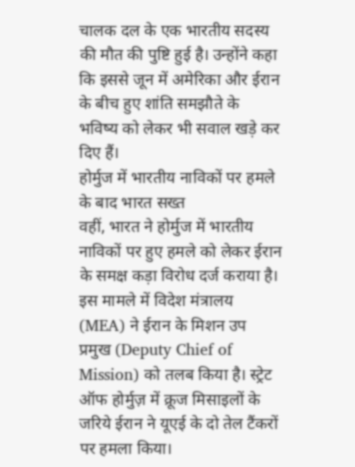चालक दल के एक भारतीय सदस्य की मौत की पुष्टि हुई है। उन्होंने कहा कि इससे जून में अमेरिका और ईरान के बीच हुए शांति समझौते के भविष्य को लेकर भी सवाल खड़े कर दिए हैं।
होर्मुज में भारतीय नाविकों पर हमले के बाद भारत सख्त
वहीं, भारत ने होर्मुज में भारतीय नाविकों पर हुए हमले को लेकर ईरान के समक्ष कड़ा विरोध दर्ज कराया है। इस मामले में विदेश मंत्रालय (MEA) ने ईरान के मिशन उप प्रमुख (Deputy Chief of Mission) को तलब किया है। स्ट्रेट ऑफ होर्मुज़ में क्रूज मिसाइलों के जरिये ईरान ने यूएई के दो तेल टैंकरों पर हमला किया।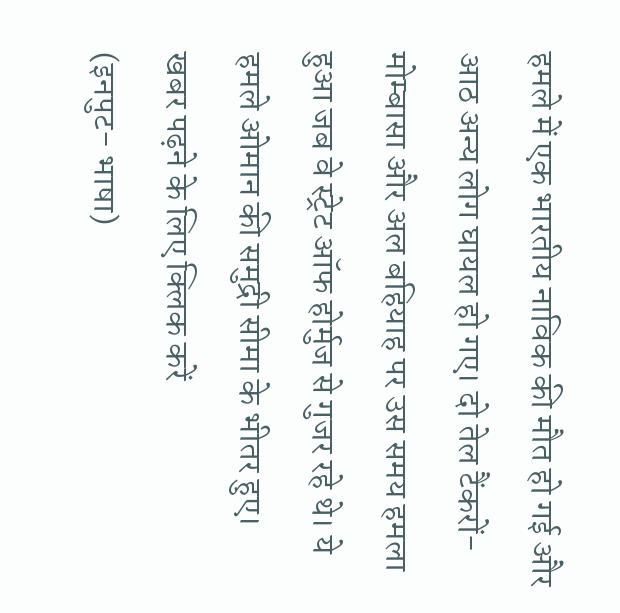हमले में एक भारतीय नाविक की मौत हो गई और आठ अन्य लोग घायल हो गए। दो तेल टैंकरों- मोम्बासा और अल बहियाह पर उस समय हमला हुआ जब वे स्ट्रेट ऑफ होर्मुज से गुजर रहे थे। ये हमले ओमान की समुद्री सीमा के भीतर हुए। खबर पढ़ने के लिए क्लिक करें
(इनपुट- भाषा)